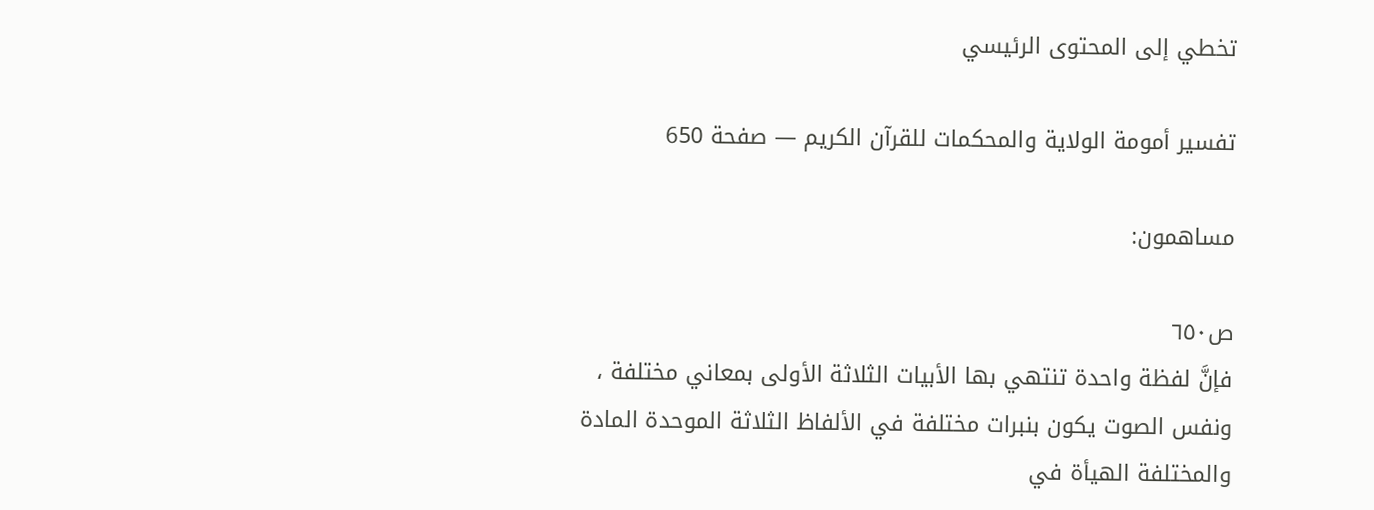تخطي إلى المحتوى الرئيسي

تفسير أمومة الولاية والمحكمات للقرآن الكريم — صفحة 650

مساهمون:

ص٦٥٠
فإنَّ لفظة واحدة تنتهي بها الأبيات الثلاثة الأولى بمعاني مختلفة ، ونفس الصوت يكون بنبرات مختلفة في الألفاظ الثلاثة الموحدة المادة والمختلفة الهيأة في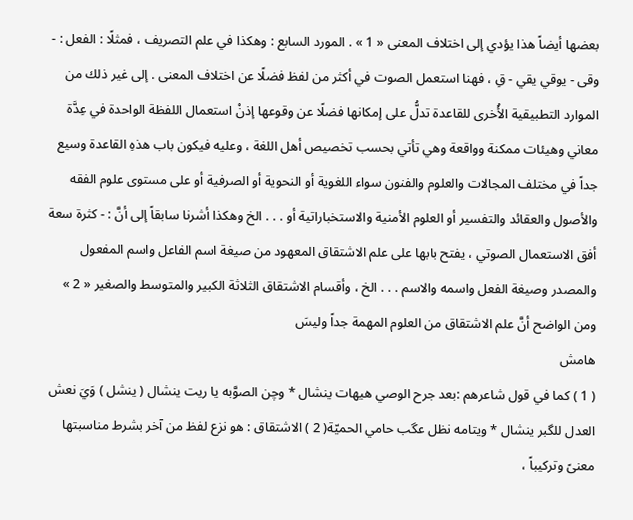بعضها أيضاً هذا يؤدي إلى اختلاف المعنى « 1 » . المورد السابع : وهكذا في علم التصريف ، فمثلًا : الفعل : - وقى - يوقي يقي - قِ ، فهنا استعمل الصوت في أكثر من لفظ فضلًا عن اختلاف المعنى . إلى غير ذلك من الموارد التطبيقية الأُخرى للقاعدة تدلُّ على إمكانها فضلًا عن وقوعها إذنْ استعمال اللفظة الواحدة في عِدَّة معاني وهيئات ممكنة وواقعة وهي تأتي بحسب تخصيص أهل اللغة ، وعليه فيكون باب هذهِ القاعدة وسيع جداً في مختلف المجالات والعلوم والفنون سواء اللغوية أو النحوية أو الصرفية أو على مستوى علوم الفقه والأصول والعقائد والتفسير أو العلوم الأمنية والاستخباراتية أو . . . الخ وهكذا أشرنا سابقاً إلى أنَّ : - كثرة سعة أفق الاستعمال الصوتي ، يفتح بابها على علم الاشتقاق المعهود من صيغة اسم الفاعل واسم المفعول والمصدر وصيغة الفعل واسمه والاسم . . . الخ ، وأقسام الاشتقاق الثلاثة الكبير والمتوسط والصغير « 2 » ومن الواضح أنَّ علم الاشتقاق من العلوم المهمة جداً وليسَ
هامش
( 1 ) كما في قول شاعرهم :بعد جرح الوصي هيهات ينشال * وچن الصوَّبه يا ريت ينشال ( ينشل ) وَيَ نعش العدل للگبر ينشال * ويتامه نظل عگب حامي الحميّة( 2 ) الاشتقاق : هو نزع لفظ من آخر بشرط مناسبتها معنىً وتركيباً ،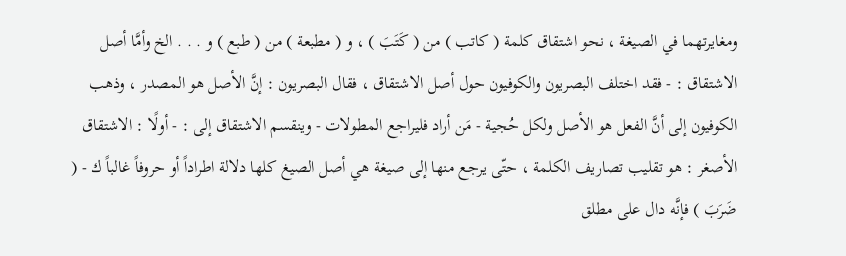ومغايرتهما في الصيغة ، نحو اشتقاق كلمة ( كاتب ) من ( كَتَبَ ) ، و ( مطبعة ) من ( طبع ) و . . . الخ وأمَّا أصل الاشتقاق : - فقد اختلف البصريون والكوفيون حول أصل الاشتقاق ، فقال البصريون : إنَّ الأصل هو المصدر ، وذهب الكوفيون إلى أنَّ الفعل هو الأصل ولكل حُجية - مَن أراد فليراجع المطولات - وينقسم الاشتقاق إلى : - أولًا : الاشتقاق الأصغر : هو تقليب تصاريف الكلمة ، حتّى يرجع منها إلى صيغة هي أصل الصيغ كلها دلالة اطراداً أو حروفاً غالباً ك - ( ضَرَبَ ) فإنَّه دال على مطلق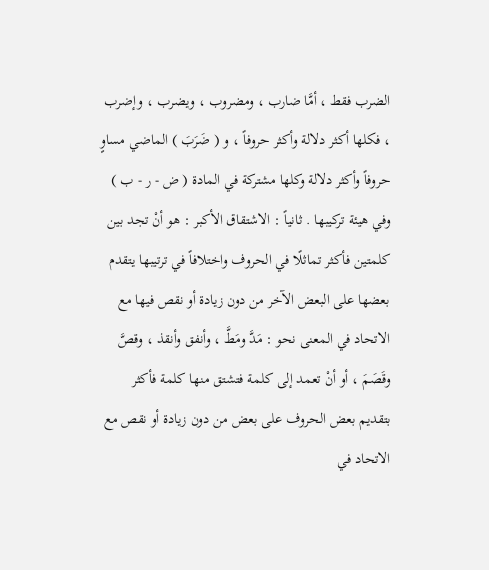الضرب فقط ، أمَّا ضارب ، ومضروب ، ويضرب ، وإضرب ، فكلها أكثر دلالة وأكثر حروفاً ، و ( ضَرَبَ ) الماضي مساوٍ حروفاً وأكثر دلالة وكلها مشتركة في المادة ( ض - ر - ب ) وفي هيئة تركيبها . ثانياً : الاشتقاق الأكبر : هو أنْ تجد بين كلمتين فأكثر تماثلًا في الحروف واختلافاً في ترتيبها يتقدم بعضها على البعض الآخر من دون زيادة أو نقص فيها مع الاتحاد في المعنى نحو : مَدَّ ومَطَّ ، وأنفق وأنقذ ، وقصَّ وقَصَمَ ، أو أنْ تعمد إلى كلمة فتشتق منها كلمة فأكثر بتقديم بعض الحروف على بعض من دون زيادة أو نقص مع الاتحاد في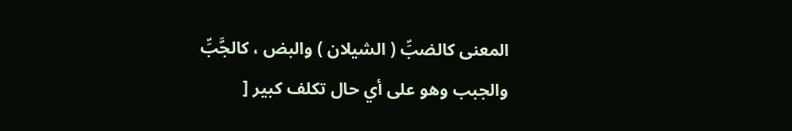المعنى كالضبِّ ( الشيلان ) والبض ، كالجَّبِّ والجبب وهو على أي حال تكلف كبير [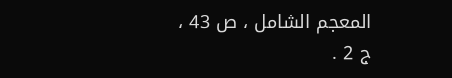المعجم الشامل ، ص 43 ، ج 2 .